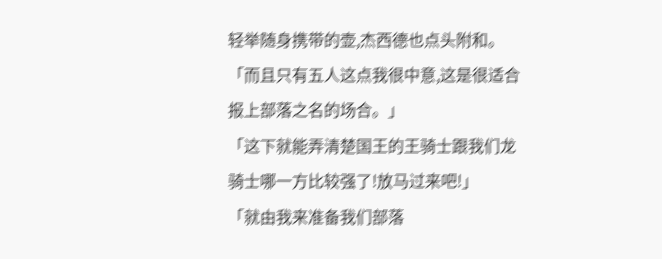轻举随身携带的壶,杰西德也点头附和。
「而且只有五人这点我很中意,这是很适合报上部落之名的场合。」
「这下就能弄清楚国王的王骑士跟我们龙骑士哪一方比较强了!放马过来吧!」
「就由我来准备我们部落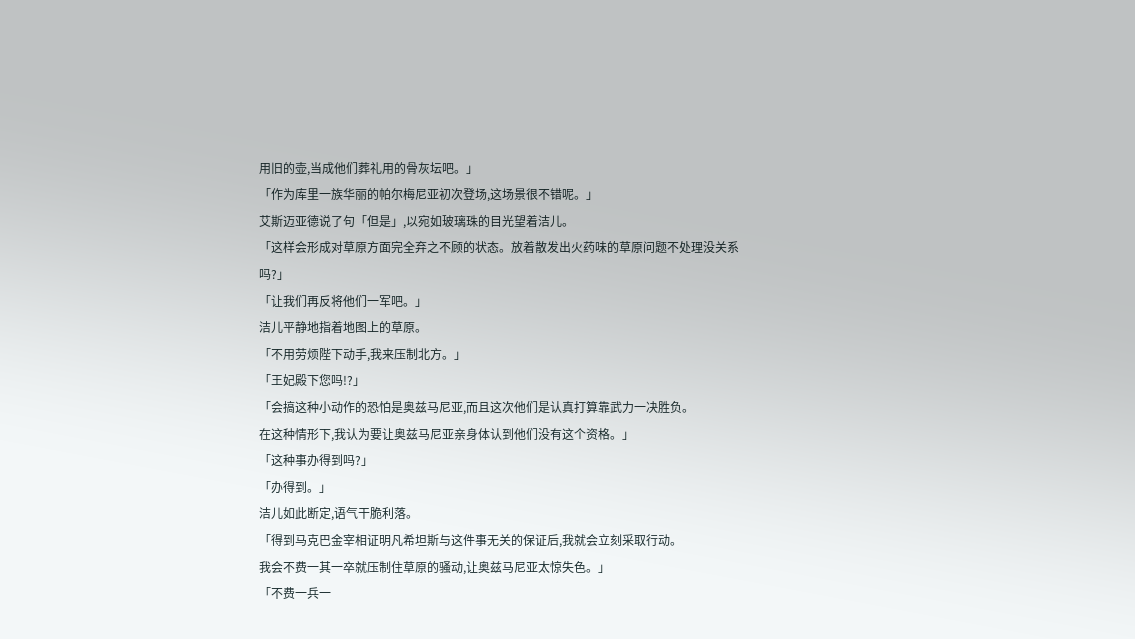用旧的壶,当成他们葬礼用的骨灰坛吧。」
「作为库里一族华丽的帕尔梅尼亚初次登场,这场景很不错呢。」
艾斯迈亚德说了句「但是」,以宛如玻璃珠的目光望着洁儿。
「这样会形成对草原方面完全弃之不顾的状态。放着散发出火药味的草原问题不处理没关系吗?」
「让我们再反将他们一军吧。」
洁儿平静地指着地图上的草原。
「不用劳烦陛下动手,我来压制北方。」
「王妃殿下您吗!?」
「会搞这种小动作的恐怕是奥兹马尼亚,而且这次他们是认真打算靠武力一决胜负。
在这种情形下,我认为要让奥兹马尼亚亲身体认到他们没有这个资格。」
「这种事办得到吗?」
「办得到。」
洁儿如此断定,语气干脆利落。
「得到马克巴金宰相证明凡希坦斯与这件事无关的保证后,我就会立刻采取行动。
我会不费一其一卒就压制住草原的骚动,让奥兹马尼亚太惊失色。」
「不费一兵一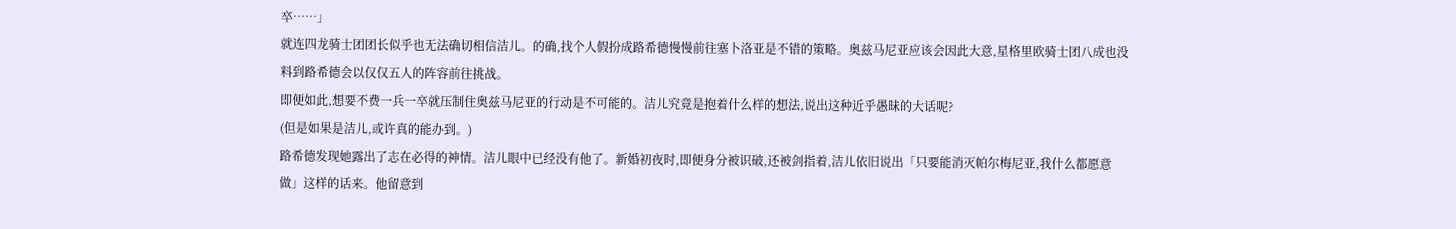卒……」
就连四龙骑士团团长似乎也无法确切相信洁儿。的确,找个人假扮成路希德慢慢前往塞卜洛亚是不错的策略。奥兹马尼亚应该会因此大意,星格里欧骑士团八成也没料到路希德会以仅仅五人的阵容前往挑战。
即便如此,想要不费一兵一卒就压制住奥兹马尼亚的行动是不可能的。洁儿究竟是抱着什么样的想法,说出这种近乎愚昧的大话呢?
(但是如果是洁儿,或许真的能办到。)
路希德发现她露出了志在必得的神情。洁儿眼中已经没有他了。新婚初夜时,即便身分被识破,还被剑指着,洁儿依旧说出「只要能消灭帕尔梅尼亚,我什么都愿意做」这样的话来。他留意到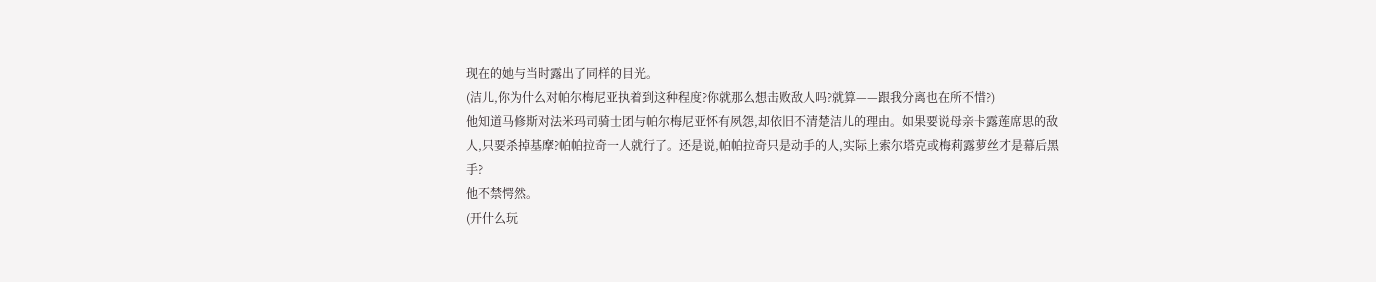现在的她与当时露出了同样的目光。
(洁儿,你为什么对帕尔梅尼亚执着到这种程度?你就那么想击败敌人吗?就算——跟我分离也在所不惜?)
他知道马修斯对法米玛司骑士团与帕尔梅尼亚怀有夙怨,却依旧不清楚洁儿的理由。如果要说母亲卡露莲席思的敌人,只要杀掉基摩?帕帕拉奇一人就行了。还是说,帕帕拉奇只是动手的人,实际上索尔塔克或梅莉露萝丝才是幕后黑手?
他不禁愕然。
(开什么玩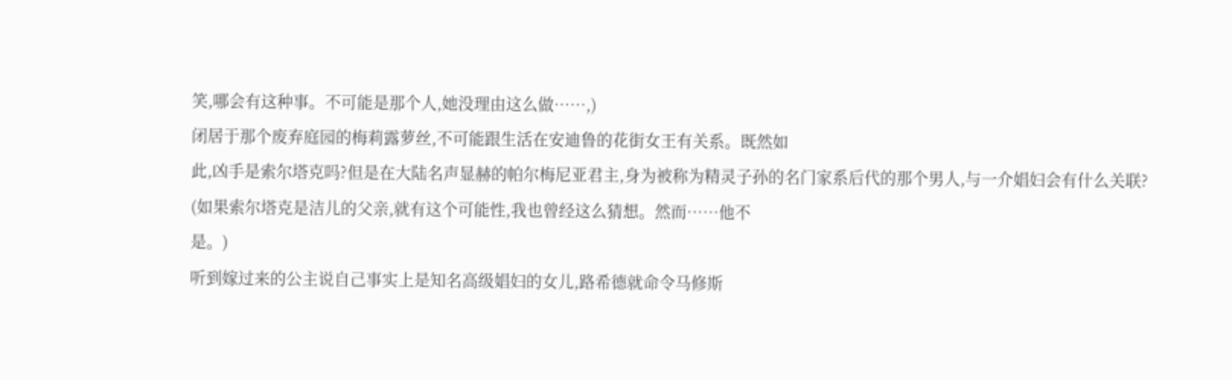笑,哪会有这种事。不可能是那个人,她没理由这么做……,)
闭居于那个废弃庭园的梅莉露萝丝,不可能跟生活在安迪鲁的花街女王有关系。既然如
此,凶手是索尔塔克吗?但是在大陆名声显赫的帕尔梅尼亚君主,身为被称为精灵子孙的名门家系后代的那个男人,与一介娼妇会有什么关联?
(如果索尔塔克是洁儿的父亲,就有这个可能性,我也曾经这么猜想。然而……他不
是。)
听到嫁过来的公主说自己事实上是知名高级娼妇的女儿,路希德就命令马修斯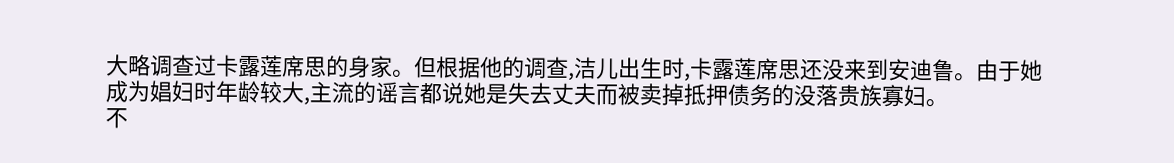大略调查过卡露莲席思的身家。但根据他的调查,洁儿出生时,卡露莲席思还没来到安迪鲁。由于她成为娼妇时年龄较大,主流的谣言都说她是失去丈夫而被卖掉抵押债务的没落贵族寡妇。
不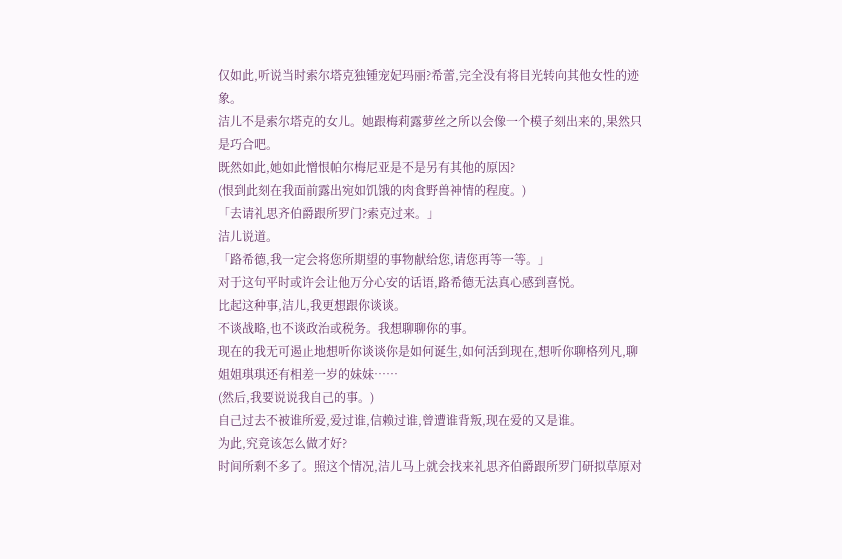仅如此,听说当时索尔塔克独锺宠妃玛丽?希蕾,完全没有将目光转向其他女性的迹
象。
洁儿不是索尔塔克的女儿。她跟梅莉露萝丝之所以会像一个模子刻出来的,果然只是巧合吧。
既然如此,她如此憎恨帕尔梅尼亚是不是另有其他的原因?
(恨到此刻在我面前露出宛如饥饿的肉食野兽神情的程度。)
「去请礼思齐伯爵跟所罗门?索克过来。」
洁儿说道。
「路希德,我一定会将您所期望的事物献给您,请您再等一等。」
对于这句平时或许会让他万分心安的话语,路希德无法真心感到喜悦。
比起这种事,洁儿,我更想跟你谈谈。
不谈战略,也不谈政治或税务。我想聊聊你的事。
现在的我无可遏止地想听你谈谈你是如何诞生,如何活到现在,想听你聊格列凡,聊姐姐琪琪还有相差一岁的妹妹……
(然后,我要说说我自己的事。)
自己过去不被谁所爱,爱过谁,信赖过谁,曾遭谁背叛,现在爱的又是谁。
为此,究竟该怎么做才好?
时间所剩不多了。照这个情况,洁儿马上就会找来礼思齐伯爵跟所罗门研拟草原对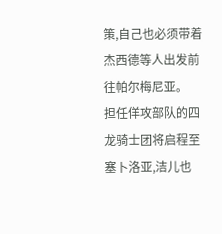策,自己也必须带着杰西德等人出发前往帕尔梅尼亚。
担任佯攻部队的四龙骑士团将启程至塞卜洛亚,洁儿也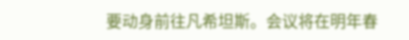要动身前往凡希坦斯。会议将在明年春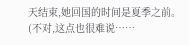天结束,她回国的时间是夏季之前。
(不对,这点也很难说……